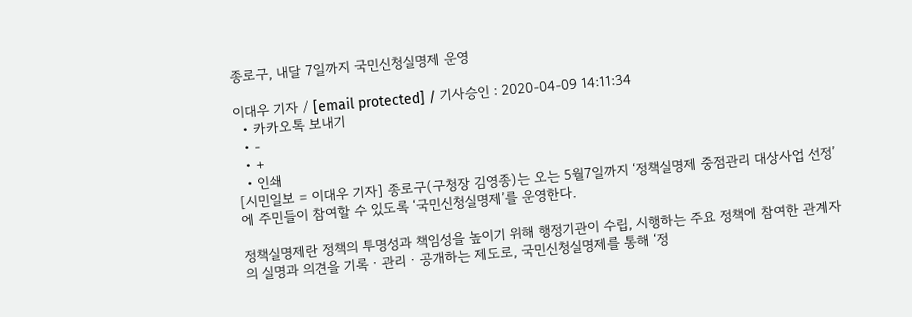종로구, 내달 7일까지 국민신청실명제 운영

이대우 기자 / [email protected] / 기사승인 : 2020-04-09 14:11:34
  • 카카오톡 보내기
  • -
  • +
  • 인쇄
[시민일보 = 이대우 기자] 종로구(구청장 김영종)는 오는 5월7일까지 ‘정책실명제 중점관리 대상사업 선정’에 주민들이 참여할 수 있도록 ‘국민신청실명제’를 운영한다.

정책실명제란 정책의 투명성과 책임성을 높이기 위해 행정기관이 수립, 시행하는 주요 정책에 참여한 관계자의 실명과 의견을 기록ㆍ관리ㆍ공개하는 제도로, 국민신청실명제를 통해 ‘정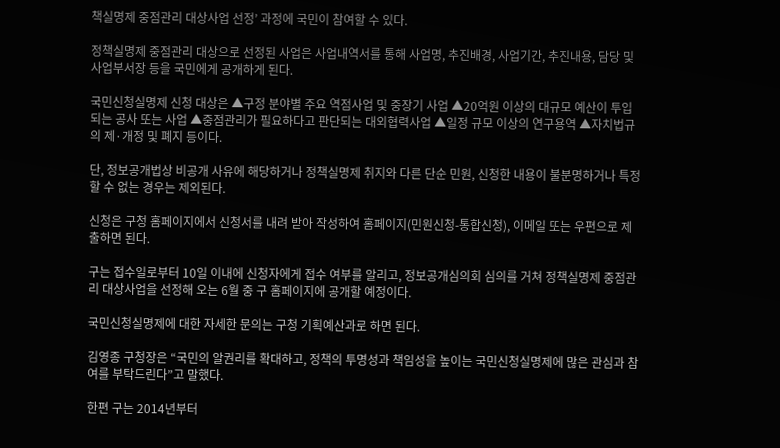책실명제 중점관리 대상사업 선정’ 과정에 국민이 참여할 수 있다.

정책실명제 중점관리 대상으로 선정된 사업은 사업내역서를 통해 사업명, 추진배경, 사업기간, 추진내용, 담당 및 사업부서장 등을 국민에게 공개하게 된다.

국민신청실명제 신청 대상은 ▲구정 분야별 주요 역점사업 및 중장기 사업 ▲20억원 이상의 대규모 예산이 투입되는 공사 또는 사업 ▲중점관리가 필요하다고 판단되는 대외협력사업 ▲일정 규모 이상의 연구용역 ▲자치법규의 제·개정 및 폐지 등이다.

단, 정보공개법상 비공개 사유에 해당하거나 정책실명제 취지와 다른 단순 민원, 신청한 내용이 불분명하거나 특정할 수 없는 경우는 제외된다.

신청은 구청 홈페이지에서 신청서를 내려 받아 작성하여 홈페이지(민원신청-통합신청), 이메일 또는 우편으로 제출하면 된다.

구는 접수일로부터 10일 이내에 신청자에게 접수 여부를 알리고, 정보공개심의회 심의를 거쳐 정책실명제 중점관리 대상사업을 선정해 오는 6월 중 구 홈페이지에 공개할 예정이다.

국민신청실명제에 대한 자세한 문의는 구청 기획예산과로 하면 된다.

김영종 구청장은 “국민의 알권리를 확대하고, 정책의 투명성과 책임성을 높이는 국민신청실명제에 많은 관심과 참여를 부탁드린다”고 말했다.

한편 구는 2014년부터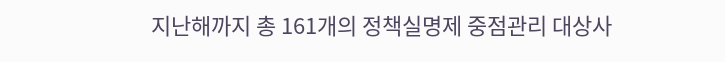지난해까지 총 161개의 정책실명제 중점관리 대상사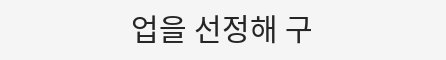업을 선정해 구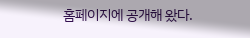홈페이지에 공개해 왔다.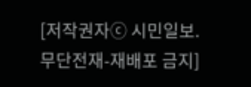[저작권자ⓒ 시민일보. 무단전재-재배포 금지]